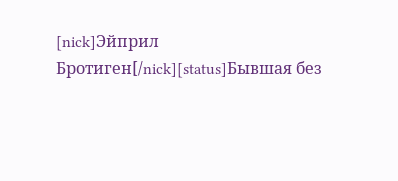[nick]Эйприл Бротиген[/nick][status]Бывшая без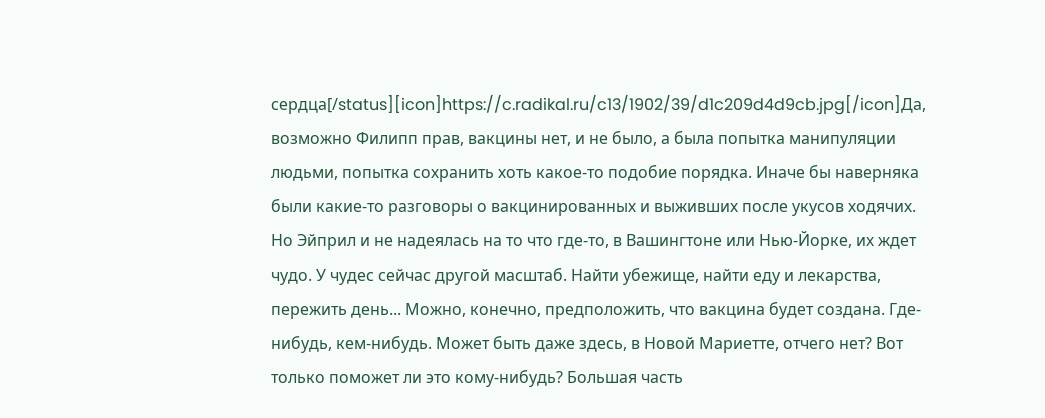сердца[/status][icon]https://c.radikal.ru/c13/1902/39/d1c209d4d9cb.jpg[/icon]Да, возможно Филипп прав, вакцины нет, и не было, а была попытка манипуляции людьми, попытка сохранить хоть какое-то подобие порядка. Иначе бы наверняка были какие-то разговоры о вакцинированных и выживших после укусов ходячих. Но Эйприл и не надеялась на то что где-то, в Вашингтоне или Нью-Йорке, их ждет чудо. У чудес сейчас другой масштаб. Найти убежище, найти еду и лекарства, пережить день... Можно, конечно, предположить, что вакцина будет создана. Где-нибудь, кем-нибудь. Может быть даже здесь, в Новой Мариетте, отчего нет? Вот только поможет ли это кому-нибудь? Большая часть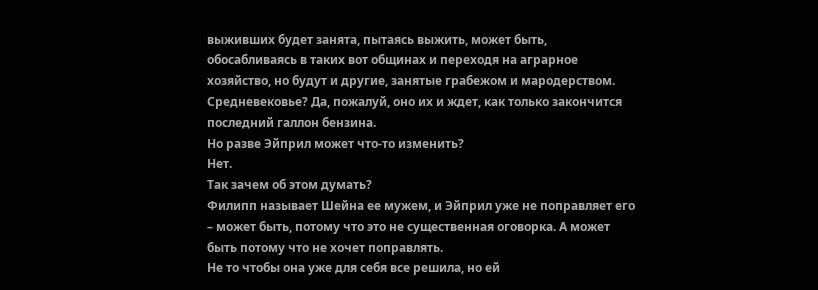выживших будет занята, пытаясь выжить, может быть, обосабливаясь в таких вот общинах и переходя на аграрное хозяйство, но будут и другие, занятые грабежом и мародерством. Средневековье? Да, пожалуй, оно их и ждет, как только закончится последний галлон бензина.
Но разве Эйприл может что-то изменить?
Нет.
Так зачем об этом думать?
Филипп называет Шейна ее мужем, и Эйприл уже не поправляет его – может быть, потому что это не существенная оговорка. А может быть потому что не хочет поправлять.
Не то чтобы она уже для себя все решила, но ей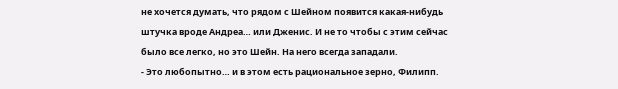не хочется думать, что рядом с Шейном появится какая-нибудь штучка вроде Андреа… или Дженис. И не то чтобы с этим сейчас было все легко, но это Шейн. На него всегда западали.
- Это любопытно… и в этом есть рациональное зерно, Филипп.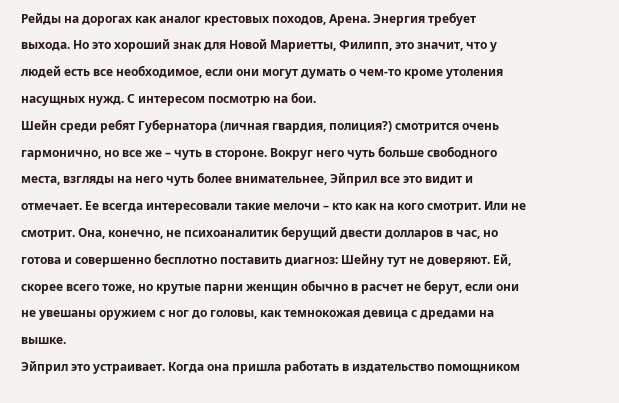Рейды на дорогах как аналог крестовых походов, Арена. Энергия требует выхода. Но это хороший знак для Новой Мариетты, Филипп, это значит, что у людей есть все необходимое, если они могут думать о чем-то кроме утоления насущных нужд. С интересом посмотрю на бои.
Шейн среди ребят Губернатора (личная гвардия, полиция?) смотрится очень гармонично, но все же – чуть в стороне. Вокруг него чуть больше свободного места, взгляды на него чуть более внимательнее, Эйприл все это видит и отмечает. Ее всегда интересовали такие мелочи – кто как на кого смотрит. Или не смотрит. Она, конечно, не психоаналитик берущий двести долларов в час, но готова и совершенно бесплотно поставить диагноз: Шейну тут не доверяют. Ей, скорее всего тоже, но крутые парни женщин обычно в расчет не берут, если они не увешаны оружием с ног до головы, как темнокожая девица с дредами на вышке.
Эйприл это устраивает. Когда она пришла работать в издательство помощником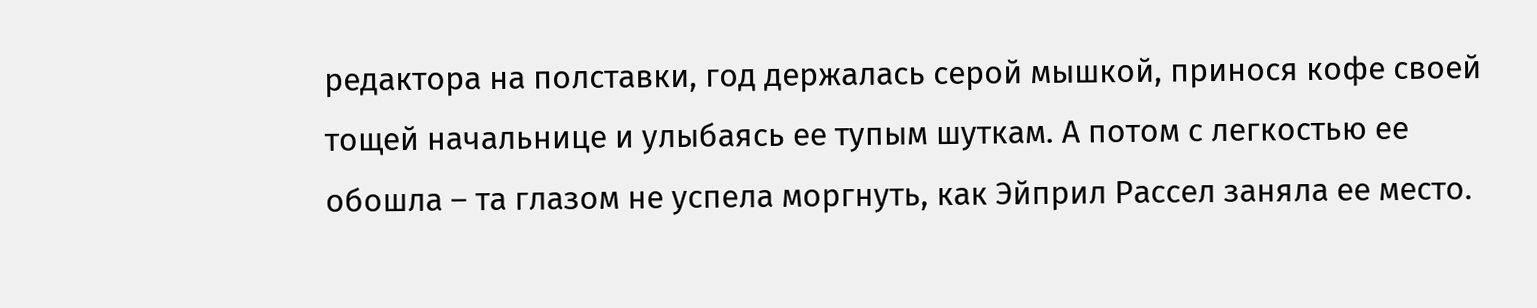редактора на полставки, год держалась серой мышкой, принося кофе своей тощей начальнице и улыбаясь ее тупым шуткам. А потом с легкостью ее обошла – та глазом не успела моргнуть, как Эйприл Рассел заняла ее место.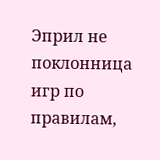Эприл не поклонница игр по правилам,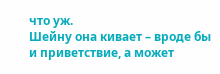что уж.
Шейну она кивает – вроде бы и приветствие, а может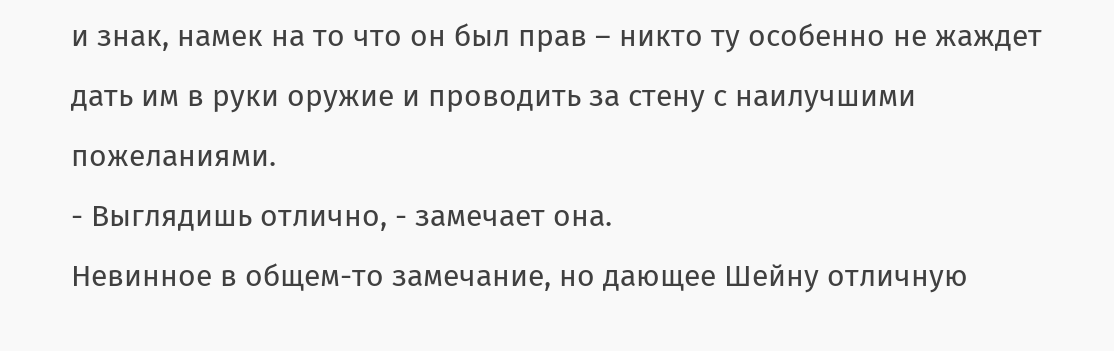и знак, намек на то что он был прав – никто ту особенно не жаждет дать им в руки оружие и проводить за стену с наилучшими пожеланиями.
- Выглядишь отлично, - замечает она.
Невинное в общем-то замечание, но дающее Шейну отличную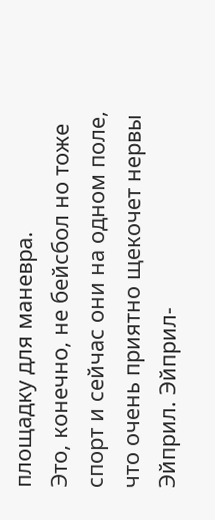площадку для маневра.
Это, конечно, не бейсбол но тоже спорт и сейчас они на одном поле, что очень приятно щекочет нервы Эйприл. Эйприл-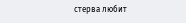стерва любит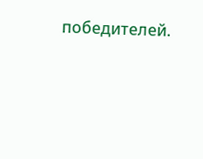победителей.